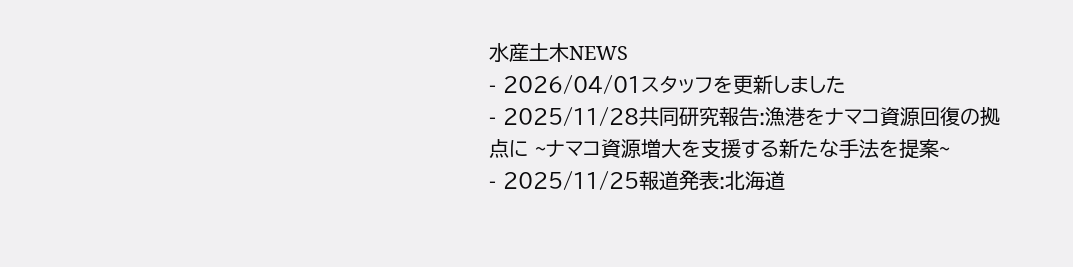水産土木NEWS
- 2026/04/01スタッフを更新しました
- 2025/11/28共同研究報告:漁港をナマコ資源回復の拠点に ~ナマコ資源増大を支援する新たな手法を提案~
- 2025/11/25報道発表:北海道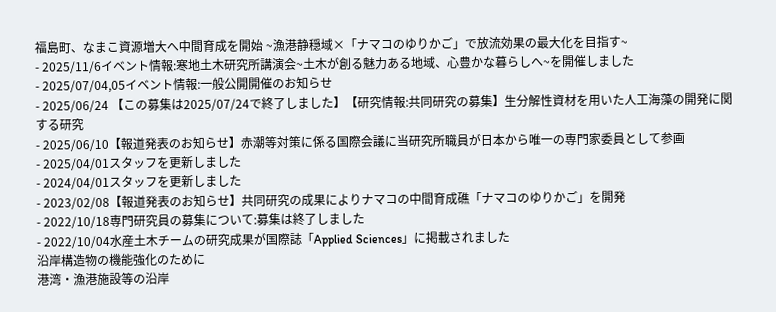福島町、なまこ資源増大へ中間育成を開始 ~漁港静穏域×「ナマコのゆりかご」で放流効果の最大化を目指す~
- 2025/11/6イベント情報:寒地土木研究所講演会~土木が創る魅力ある地域、心豊かな暮らしへ~を開催しました
- 2025/07/04,05イベント情報:一般公開開催のお知らせ
- 2025/06/24 【この募集は2025/07/24で終了しました】【研究情報:共同研究の募集】生分解性資材を用いた人工海藻の開発に関する研究
- 2025/06/10【報道発表のお知らせ】赤潮等対策に係る国際会議に当研究所職員が日本から唯一の専門家委員として参画
- 2025/04/01スタッフを更新しました
- 2024/04/01スタッフを更新しました
- 2023/02/08【報道発表のお知らせ】共同研究の成果によりナマコの中間育成礁「ナマコのゆりかご」を開発
- 2022/10/18専門研究員の募集について:募集は終了しました
- 2022/10/04水産土木チームの研究成果が国際誌「Applied Sciences」に掲載されました
沿岸構造物の機能強化のために
港湾・漁港施設等の沿岸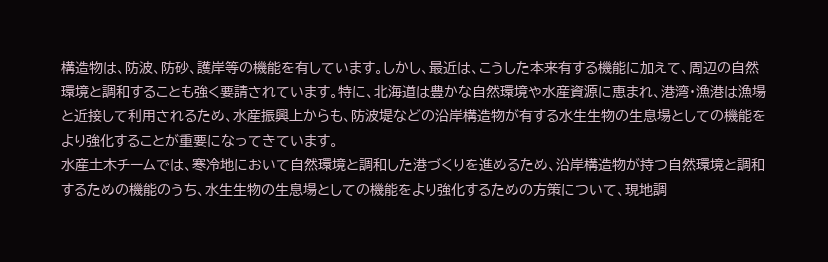構造物は、防波、防砂、護岸等の機能を有しています。しかし、最近は、こうした本来有する機能に加えて、周辺の自然環境と調和することも強く要請されています。特に、北海道は豊かな自然環境や水産資源に恵まれ、港湾・漁港は漁場と近接して利用されるため、水産振興上からも、防波堤などの沿岸構造物が有する水生生物の生息場としての機能をより強化することが重要になってきています。
水産土木チームでは、寒冷地において自然環境と調和した港づくりを進めるため、沿岸構造物が持つ自然環境と調和するための機能のうち、水生生物の生息場としての機能をより強化するための方策について、現地調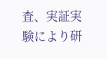査、実証実験により研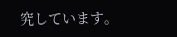究しています。